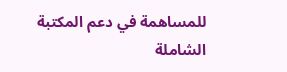للمساهمة في دعم المكتبة الشاملة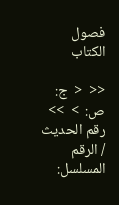فصول الكتاب

<<  <  ج: ص:  >  >>
رقم الحديث / الرقم المسلسل: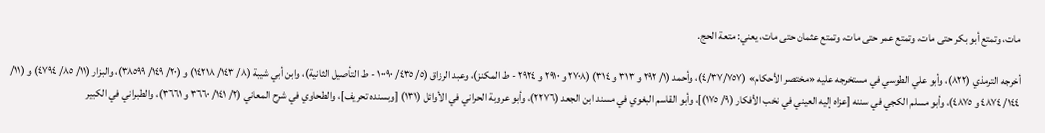مات، وتمتع أبو بكر حتى مات، وتمتع عمر حتى مات، وتمتع عثمان حتى مات، يعني: متعة الحج.

أخرجه الترمذي (٨٢٢)، وأبو علي الطوسي في مستخرجه عليه «مختصر الأحكام» (٤/٣٧/٧٥٧)، وأحمد (١/ ٢٩٢ و ٣١٣ و ٣١٤) (٢٧٠٨ و ٢٩١٠ و ٢٩٢٤ - ط المكنز)، وعبد الرزاق (٥/ ٤٣٥/ ١٠٠٩٠ - ط التأصيل الثانية)، وابن أبي شيبة (٨/ ١٤٣/ ١٤٢١٨) و (٢٠/ ١٤٩/ ٣٨٥٩٩)، والبزار (١١/ ٨٥/ ٤٧٩٤) و (١١/ ١٤٤/ ٤٨٧٤ و ٤٨٧٥)، وأبو مسلم الكجي في سننه [عزاه إليه العيني في نخب الأفكار (٩/ ١٧٥)]، وأبو القاسم البغوي في مسند ابن الجعد (٢٢٧٦)، وأبو عروبة الحراني في الأوائل (١٣١) [وبسنده تحريف]، والطحاوي في شرح المعاني (٢/ ١٤١/ ٣٦٦٠ و ٣٦٦١)، والطبراني في الكبير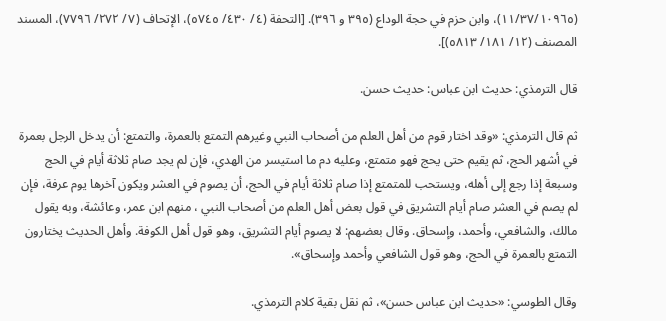(١١/٣٧/١٠٩٦٥)، وابن حزم في حجة الوداع (٣٩٥ و ٣٩٦). [التحفة (٤/ ٤٣٠/ ٥٧٤٥)، الإتحاف (٧/ ٢٧٢/ ٧٧٩٦)، المسند المصنف (١٢/ ١٨١/ ٥٨١٣)].

قال الترمذي: حديث ابن عباس: حديث حسن.

ثم قال الترمذي: «وقد اختار قوم من أهل العلم من أصحاب النبي وغيرهم التمتع بالعمرة، والتمتع: أن يدخل الرجل بعمرة في أشهر الحج، ثم يقيم حتى يحج فهو متمتع، وعليه دم ما استيسر من الهدي، فإن لم يجد صام ثلاثة أيام في الحج وسبعة إذا رجع إلى أهله، ويستحب للمتمتع إذا صام ثلاثة أيام في الحج، أن يصوم في العشر ويكون آخرها يوم عرفة، فإن لم يصم في العشر صام أيام التشريق في قول بعض أهل العلم من أصحاب النبي ، منهم ابن عمر، وعائشة، وبه يقول مالك، والشافعي، وأحمد، وإسحاق. وقال بعضهم: لا يصوم أيام التشريق، وهو قول أهل الكوفة. وأهل الحديث يختارون التمتع بالعمرة في الحج، وهو قول الشافعي وأحمد وإسحاق».

وقال الطوسي: «حديث ابن عباس حسن»، ثم نقل بقية كلام الترمذي.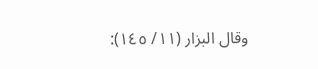وقال البزار (١١/ ١٤٥):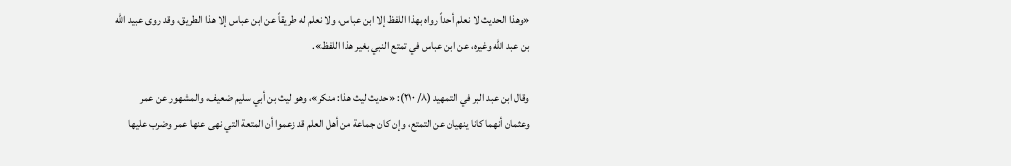«وهذا الحديث لا نعلم أحداً رواه بهذا اللفظ إلا ابن عباس، ولا نعلم له طريقاً عن ابن عباس إلا هذا الطريق، وقد روى عبيد الله بن عبد الله وغيره، عن ابن عباس في تمتع النبي بغير هذا اللفظ».

وقال ابن عبد البر في التمهيد (٨/ ٢١٠): «حديث ليث هذا: منكر»، وهو ليث بن أبي سليم ضعيف، والمشهور عن عمر وعثمان أنهما كانا ينهيان عن التمتع، وإن كان جماعة من أهل العلم قد زعموا أن المتعة التي نهى عنها عمر وضرب عليها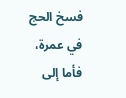فسخ الحج في عمرة، فأما إلى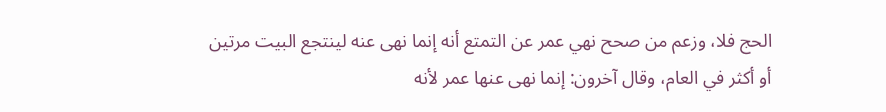الحج فلا، وزعم من صحح نهي عمر عن التمتع أنه إنما نهى عنه لينتجع البيت مرتين أو أكثر في العام، وقال آخرون: إنما نهى عنها عمر لأنه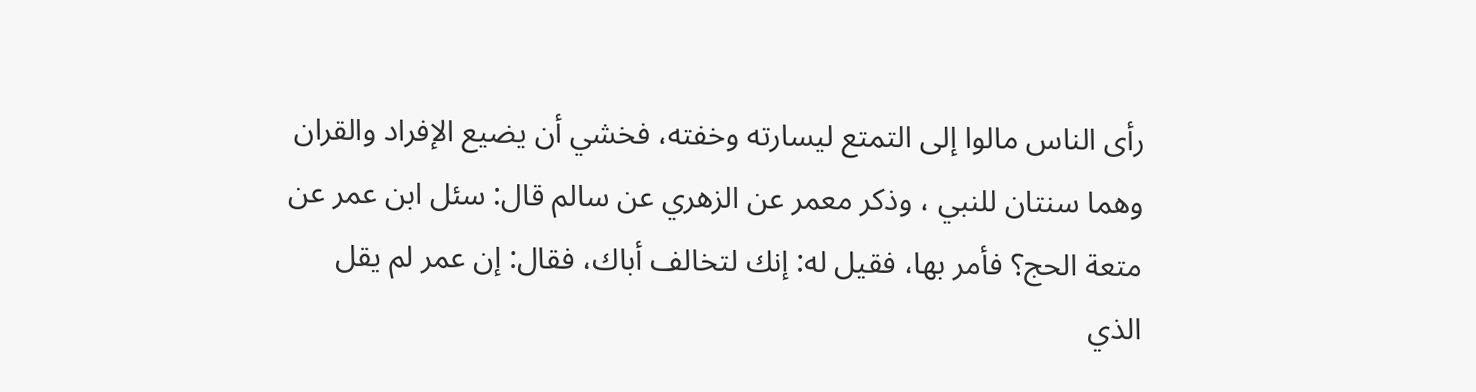رأى الناس مالوا إلى التمتع ليسارته وخفته، فخشي أن يضيع الإفراد والقران وهما سنتان للنبي ، وذكر معمر عن الزهري عن سالم قال: سئل ابن عمر عن متعة الحج؟ فأمر بها، فقيل له: إنك لتخالف أباك، فقال: إن عمر لم يقل الذي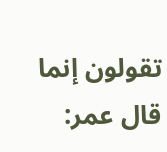تقولون إنما قال عمر: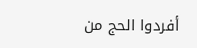أفردوا الحج من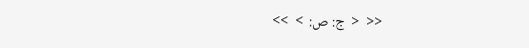<<  <  ج: ص:  >  >>